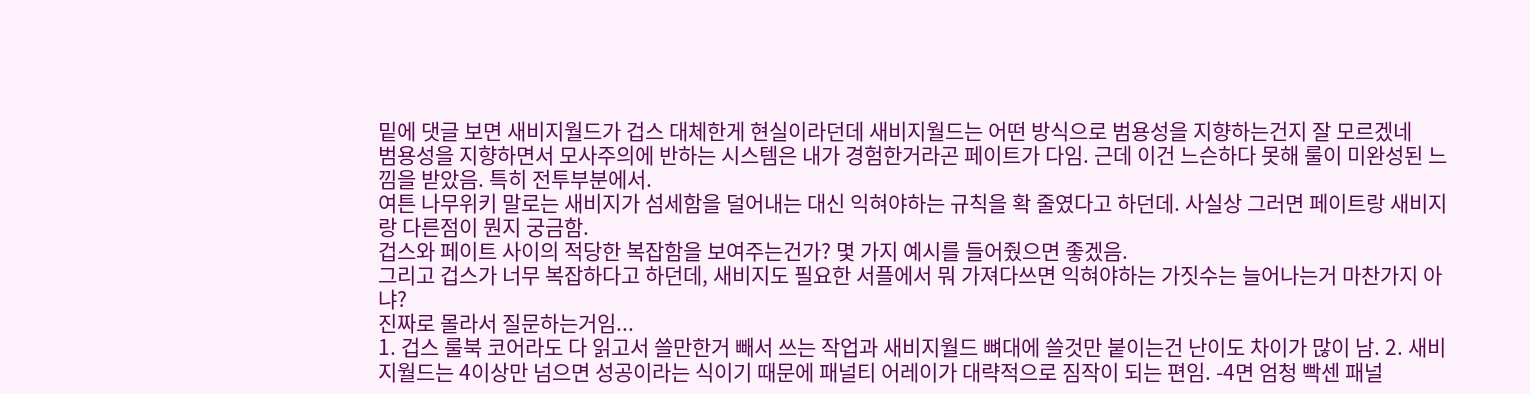밑에 댓글 보면 새비지월드가 겁스 대체한게 현실이라던데 새비지월드는 어떤 방식으로 범용성을 지향하는건지 잘 모르겠네
범용성을 지향하면서 모사주의에 반하는 시스템은 내가 경험한거라곤 페이트가 다임. 근데 이건 느슨하다 못해 룰이 미완성된 느낌을 받았음. 특히 전투부분에서.
여튼 나무위키 말로는 새비지가 섬세함을 덜어내는 대신 익혀야하는 규칙을 확 줄였다고 하던데. 사실상 그러면 페이트랑 새비지랑 다른점이 뭔지 궁금함.
겁스와 페이트 사이의 적당한 복잡함을 보여주는건가? 몇 가지 예시를 들어줬으면 좋겠음.
그리고 겁스가 너무 복잡하다고 하던데, 새비지도 필요한 서플에서 뭐 가져다쓰면 익혀야하는 가짓수는 늘어나는거 마찬가지 아냐?
진짜로 몰라서 질문하는거임...
1. 겁스 룰북 코어라도 다 읽고서 쓸만한거 빼서 쓰는 작업과 새비지월드 뼈대에 쓸것만 붙이는건 난이도 차이가 많이 남. 2. 새비지월드는 4이상만 넘으면 성공이라는 식이기 때문에 패널티 어레이가 대략적으로 짐작이 되는 편임. -4면 엄청 빡센 패널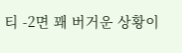티 -2면 꽤 버거운 상황이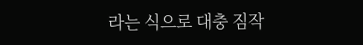라는 식으로 대충 짐작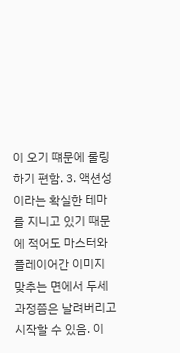이 오기 떄문에 룰링하기 편함. 3. 액션성이라는 확실한 테마를 지니고 있기 때문에 적어도 마스터와 플레이어간 이미지 맞추는 면에서 두세과정쯤은 날려버리고 시작할 수 있음. 이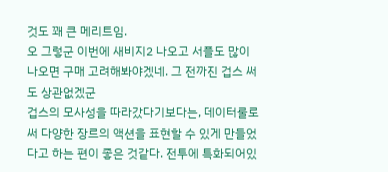것도 꽤 큰 메리트임.
오 그렇군 이번에 새비지2 나오고 서플도 많이 나오면 구매 고려해봐야겠네. 그 전까진 겁스 써도 상관없겠군
겁스의 모사성을 따라갔다기보다는, 데이터룰로써 다양한 장르의 액션을 표현할 수 있게 만들었다고 하는 편이 좋은 것같다. 전투에 특화되어있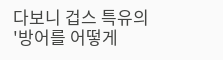다보니 겁스 특유의 '방어를 어떻게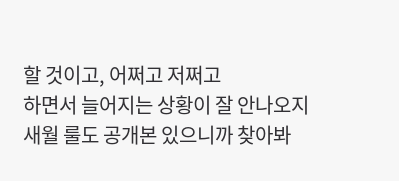할 것이고, 어쩌고 저쩌고
하면서 늘어지는 상황이 잘 안나오지
새월 룰도 공개본 있으니까 찾아봐